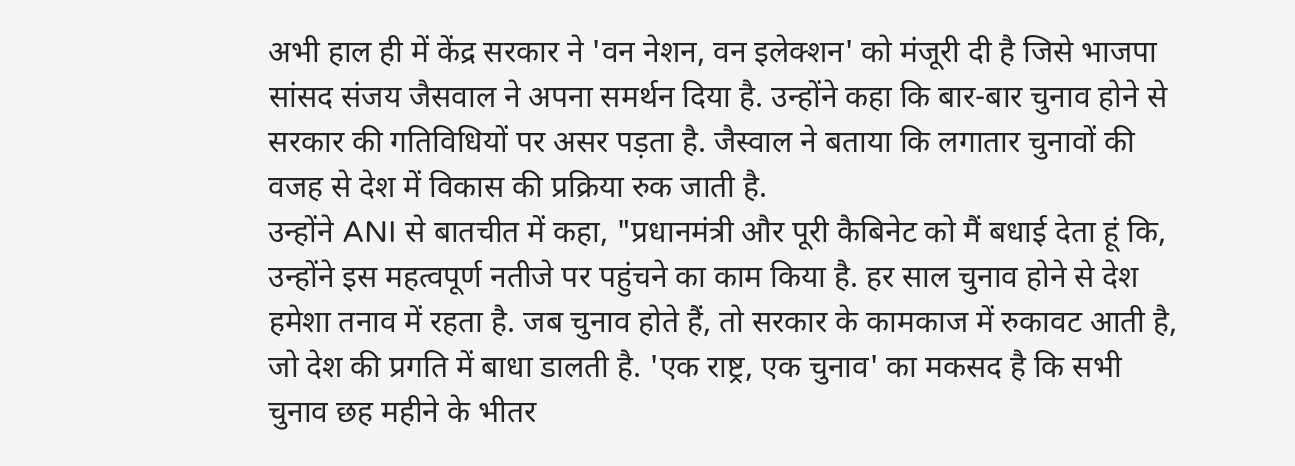अभी हाल ही में केंद्र सरकार ने 'वन नेशन, वन इलेक्शन' को मंजूरी दी है जिसे भाजपा सांसद संजय जैसवाल ने अपना समर्थन दिया है. उन्होंने कहा कि बार-बार चुनाव होने से सरकार की गतिविधियों पर असर पड़ता है. जैस्वाल ने बताया कि लगातार चुनावों की वजह से देश में विकास की प्रक्रिया रुक जाती है.
उन्होंने ANI से बातचीत में कहा, "प्रधानमंत्री और पूरी कैबिनेट को मैं बधाई देता हूं कि, उन्होंने इस महत्वपूर्ण नतीजे पर पहुंचने का काम किया है. हर साल चुनाव होने से देश हमेशा तनाव में रहता है. जब चुनाव होते हैं, तो सरकार के कामकाज में रुकावट आती है, जो देश की प्रगति में बाधा डालती है. 'एक राष्ट्र, एक चुनाव' का मकसद है कि सभी चुनाव छह महीने के भीतर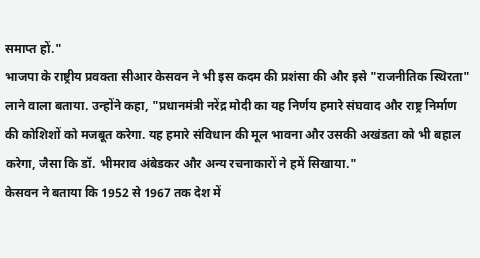समाप्त हों."
भाजपा के राष्ट्रीय प्रवक्ता सीआर केसवन ने भी इस कदम की प्रशंसा की और इसे "राजनीतिक स्थिरता" लाने वाला बताया. उन्होंने कहा, "प्रधानमंत्री नरेंद्र मोदी का यह निर्णय हमारे संघवाद और राष्ट्र निर्माण की कोशिशों को मजबूत करेगा. यह हमारे संविधान की मूल भावना और उसकी अखंडता को भी बहाल करेगा, जैसा कि डॉ. भीमराव अंबेडकर और अन्य रचनाकारों ने हमें सिखाया."
केसवन ने बताया कि 1952 से 1967 तक देश में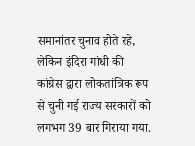समानांतर चुनाव होते रहे, लेकिन इंदिरा गांधी की कांग्रेस द्वारा लोकतांत्रिक रूप से चुनी गई राज्य सरकारों को लगभग 39 बार गिराया गया.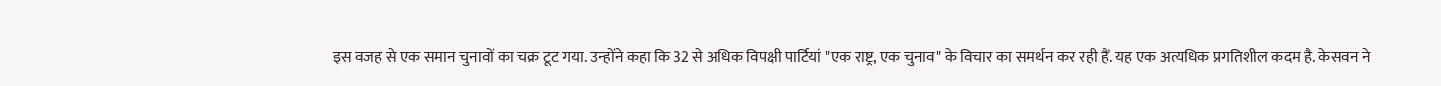इस वजह से एक समान चुनावों का चक्र टूट गया. उन्होंने कहा कि 32 से अधिक विपक्षी पार्टियां "एक राष्ट्र, एक चुनाव" के विचार का समर्थन कर रही हैं. यह एक अत्यधिक प्रगतिशील कदम है. केसवन ने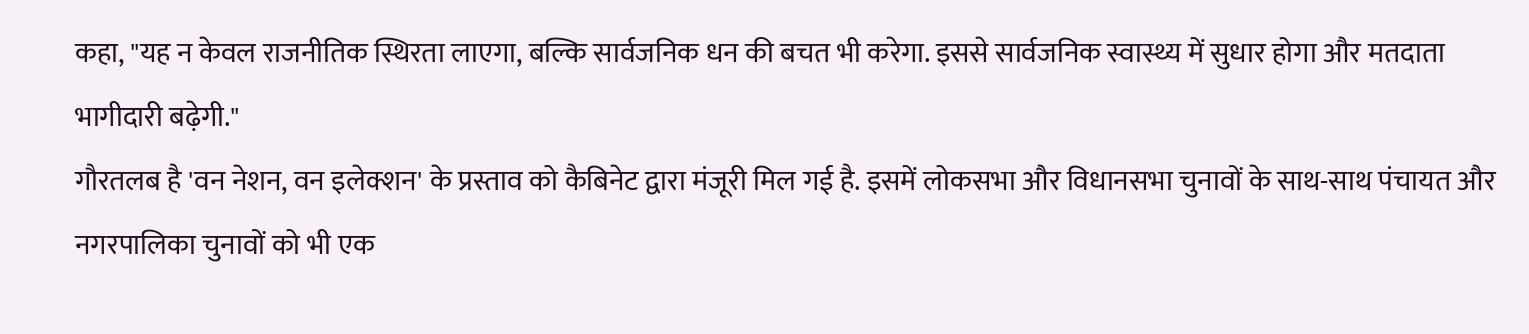कहा, "यह न केवल राजनीतिक स्थिरता लाएगा, बल्कि सार्वजनिक धन की बचत भी करेगा. इससे सार्वजनिक स्वास्थ्य में सुधार होगा और मतदाता भागीदारी बढ़ेगी."
गौरतलब है 'वन नेशन, वन इलेक्शन' के प्रस्ताव को कैबिनेट द्वारा मंजूरी मिल गई है. इसमें लोकसभा और विधानसभा चुनावों के साथ-साथ पंचायत और नगरपालिका चुनावों को भी एक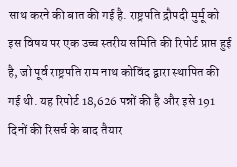साथ करने की बात की गई है. राष्ट्रपति द्रौपदी मुर्मू को इस विषय पर एक उच्च स्तरीय समिति की रिपोर्ट प्राप्त हुई है, जो पूर्व राष्ट्रपति राम नाथ कोविंद द्वारा स्थापित की गई थी. यह रिपोर्ट 18,626 पन्नों की है और इसे 191 दिनों की रिसर्च के बाद तैयार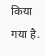किया गया है.